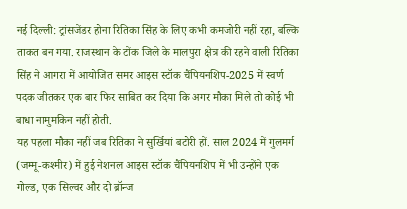नई दिल्ली: ट्रांसजेंडर होना रितिका सिंह के लिए कभी कमजोरी नहीं रहा, बल्कि ताकत बन गया. राजस्थान के टोंक जिले के मालपुरा क्षेत्र की रहने वाली रितिका सिंह ने आगरा में आयोजित समर आइस स्टॉक चैंपियनशिप-2025 में स्वर्ण पदक जीतकर एक बार फिर साबित कर दिया कि अगर मौका मिले तो कोई भी बाधा नामुमकिन नहीं होती.
यह पहला मौका नहीं जब रितिका ने सुर्खियां बटोरी हों. साल 2024 में गुलमर्ग (जम्मू-कश्मीर) में हुई नेशनल आइस स्टॉक चैंपियनशिप में भी उन्होंने एक गोल्ड, एक सिल्वर और दो ब्रॉन्ज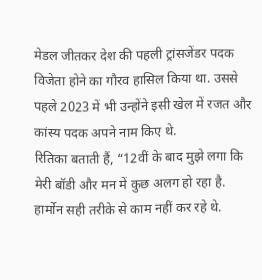मेडल जीतकर देश की पहली ट्रांसजेंडर पदक विजेता होने का गौरव हासिल किया था. उससे पहले 2023 में भी उन्होंने इसी खेल में रजत और कांस्य पदक अपने नाम किए थे.
रितिका बताती हैं, “12वीं के बाद मुझे लगा कि मेरी बॉडी और मन में कुछ अलग हो रहा है. हार्मोन सही तरीके से काम नहीं कर रहे थे.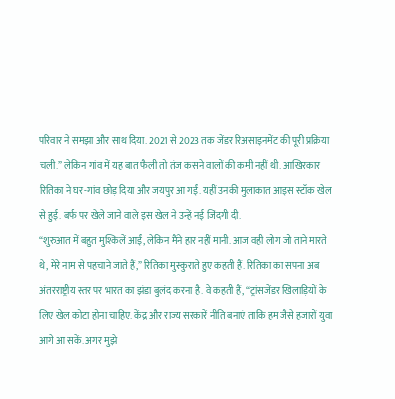परिवार ने समझा और साथ दिया. 2021 से 2023 तक जेंडर रिअसाइनमेंट की पूरी प्रक्रिया चली.” लेकिन गांव में यह बात फैली तो तंज कसने वालों की कमी नहीं थी. आखिरकार रितिका ने घर-गांव छोड़ दिया और जयपुर आ गईं. यहीं उनकी मुलाकात आइस स्टॉक खेल से हुई. बर्फ पर खेले जाने वाले इस खेल ने उन्हें नई जिंदगी दी.
“शुरुआत में बहुत मुश्किलें आईं, लेकिन मैंने हार नहीं मानी. आज वही लोग जो ताने मारते थे, मेरे नाम से पहचाने जाते हैं,” रितिका मुस्कुराते हुए कहती हैं. रितिका का सपना अब अंतरराष्ट्रीय स्तर पर भारत का झंडा बुलंद करना है. वे कहती हैं, “ट्रांसजेंडर खिलाड़ियों के लिए खेल कोटा होना चाहिए. केंद्र और राज्य सरकारें नीति बनाएं ताकि हम जैसे हजारों युवा आगे आ सकें. अगर मुझे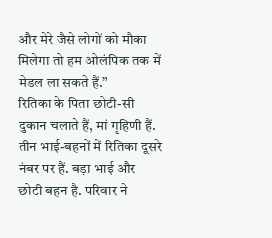और मेरे जैसे लोगों को मौका मिलेगा तो हम ओलंपिक तक में मेडल ला सकते हैं.”
रितिका के पिता छोटी-सी दुकान चलाते हैं, मां गृहिणी हैं. तीन भाई-बहनों में रितिका दूसरे नंबर पर हैं. बड़ा भाई और छोटी बहन है. परिवार ने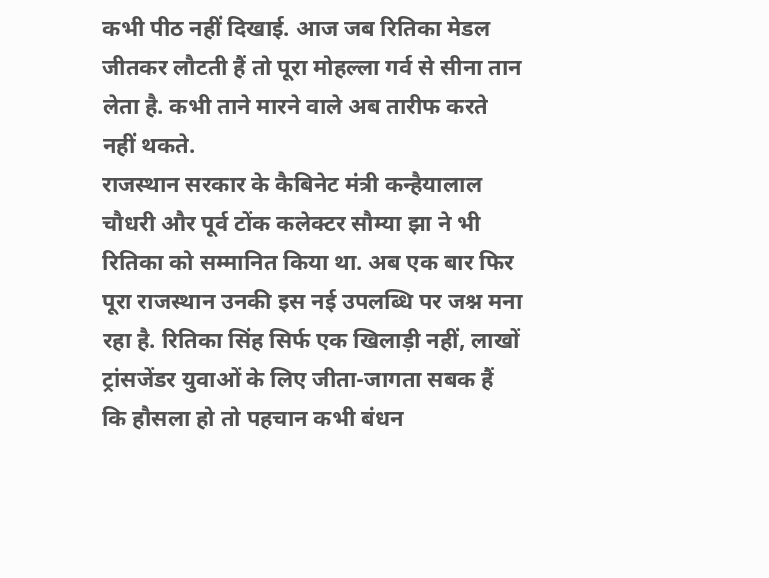कभी पीठ नहीं दिखाई. आज जब रितिका मेडल जीतकर लौटती हैं तो पूरा मोहल्ला गर्व से सीना तान लेता है. कभी ताने मारने वाले अब तारीफ करते नहीं थकते.
राजस्थान सरकार के कैबिनेट मंत्री कन्हैयालाल चौधरी और पूर्व टोंक कलेक्टर सौम्या झा ने भी रितिका को सम्मानित किया था. अब एक बार फिर पूरा राजस्थान उनकी इस नई उपलब्धि पर जश्न मना रहा है. रितिका सिंह सिर्फ एक खिलाड़ी नहीं, लाखों ट्रांसजेंडर युवाओं के लिए जीता-जागता सबक हैं कि हौसला हो तो पहचान कभी बंधन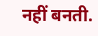नहीं बनती.